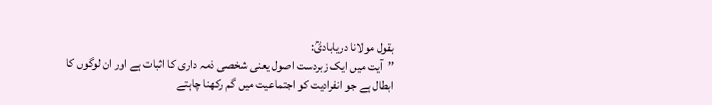بقول مولانا دریابادیؒ:
’’آیت میں ایک زبردست اصول یعنی شخصی ذمہ داری کا اثبات ہے اور ان لوگوں کا ابطال ہے جو انفرادیت کو اجتماعیت میں گم رکھنا چاہتے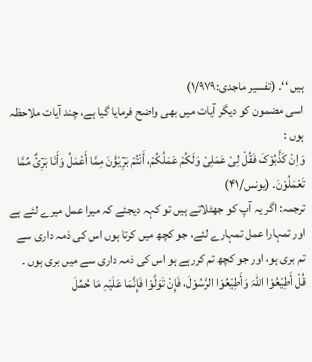ہیں ‘‘۔ (تفسیر ماجدی:۱/۹۷۹)
اسی مضمون کو دیگر آیات میں بھی واضح فرمایا گیا ہے، چند آیات ملاحظہ ہوں :
وَاِنْ کَذَّبُوْکَ فَقُلْ لِیْ عَمَلِیْ وَلَکُمْ عَمَلُکُمْ، أَنْتُمْ بَرِٓیْؤٗنَ مِمَّا أَعْمَلُ وَأَنَا بَرِٓئٌ مِّمَّا تَعْمَلُوْنَ۔ (یونس/۴۱)
ترجمہ: اگر یہ آپ کو جھٹلاتے ہیں تو کہہ دیجئے کہ میرا عمل میرے لئے ہے اور تمہارا عمل تمہارے لئے، جو کچھ میں کرتا ہوں اس کی ذمہ داری سے تم بری ہو، اور جو کچھ تم کررہے ہو اس کی ذمہ داری سے میں بری ہوں ۔
قُلْ أَطِیْعُوْا اللّٰہَ وَأَطِیْعُوْا الرَّسُوْلَ، فَإِنْ تَوَلَّوْا فَإِنَّمَا عَلَیْہِ مَا حُمِّلَ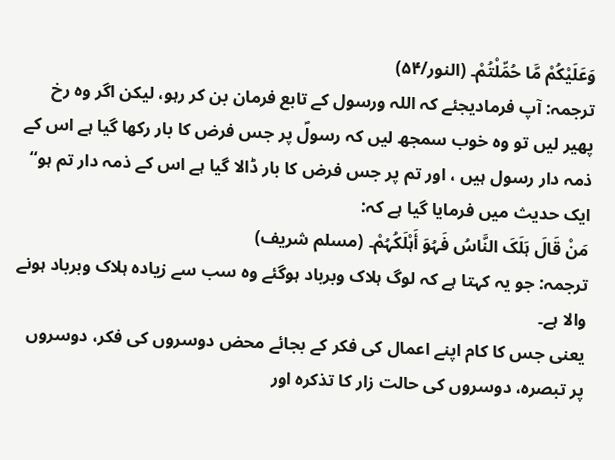وَعَلَیْکُمْ مَّا حُمِّلْتُمْ۔ (النور/۵۴)
ترجمہ: آپ فرمادیجئے کہ اللہ ورسول کے تابع فرمان بن کر رہو، لیکن اگر وہ رخ پھیر لیں تو وہ خوب سمجھ لیں کہ رسولؐ پر جس فرض کا بار رکھا گیا ہے اس کے ذمہ دار رسول ہیں ، اور تم پر جس فرض کا بار ڈالا گیا ہے اس کے ذمہ دار تم ہو‘‘
ایک حدیث میں فرمایا گیا ہے کہ:
مَنْ قَالَ ہَلَکَ النَّاسُ فَہُوَ أَہْلَکُہُمْ۔ (مسلم شریف)
ترجمہ: جو یہ کہتا ہے کہ لوگ ہلاک وبرباد ہوگئے وہ سب سے زیادہ ہلاک وبرباد ہونے والا ہے۔
یعنی جس کا کام اپنے اعمال کی فکر کے بجائے محض دوسروں کی فکر، دوسروں پر تبصرہ، دوسروں کی حالت زار کا تذکرہ اور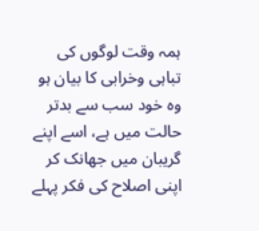ہمہ وقت لوگوں کی تباہی وخرابی کا بیان ہو وہ خود سب سے بدتر حالت میں ہے، اسے اپنے گریبان میں جھانک کر اپنی اصلاح کی فکر پہلے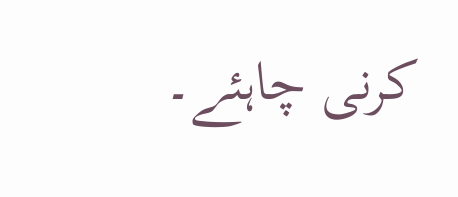کرنی چاہئے۔